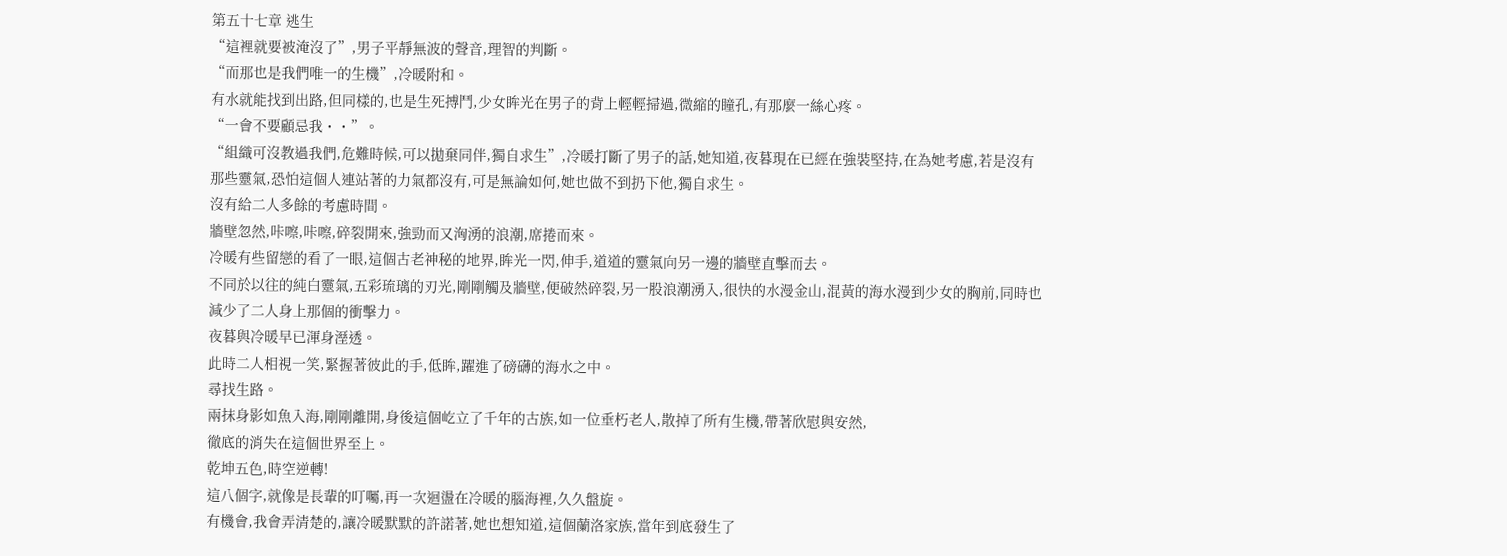第五十七章 逃生
“這裡就要被淹沒了”,男子平靜無波的聲音,理智的判斷。
“而那也是我們唯一的生機”,冷暖附和。
有水就能找到出路,但同樣的,也是生死搏鬥,少女眸光在男子的背上輕輕掃過,微縮的瞳孔,有那麼一絲心疼。
“一會不要顧忌我・・”。
“組織可沒教過我們,危難時候,可以拋棄同伴,獨自求生”,冷暖打斷了男子的話,她知道,夜暮現在已經在強裝堅持,在為她考慮,若是沒有那些靈氣,恐怕這個人連站著的力氣都沒有,可是無論如何,她也做不到扔下他,獨自求生。
沒有給二人多餘的考慮時間。
牆壁忽然,咔嚓,咔嚓,碎裂開來,強勁而又洶湧的浪潮,席捲而來。
冷暖有些留戀的看了一眼,這個古老神秘的地界,眸光一閃,伸手,道道的靈氣向另一邊的牆壁直擊而去。
不同於以往的純白靈氣,五彩琉璃的刃光,剛剛觸及牆壁,便破然碎裂,另一股浪潮湧入,很快的水漫金山,混黃的海水漫到少女的胸前,同時也減少了二人身上那個的衝擊力。
夜暮與冷暖早已渾身溼透。
此時二人相視一笑,緊握著彼此的手,低眸,躍進了磅礴的海水之中。
尋找生路。
兩抹身影如魚入海,剛剛離開,身後這個屹立了千年的古族,如一位垂朽老人,散掉了所有生機,帶著欣慰與安然,
徹底的消失在這個世界至上。
乾坤五色,時空逆轉!
這八個字,就像是長輩的叮囑,再一次迴盪在冷暖的腦海裡,久久盤旋。
有機會,我會弄清楚的,讓冷暖默默的許諾著,她也想知道,這個蘭洛家族,當年到底發生了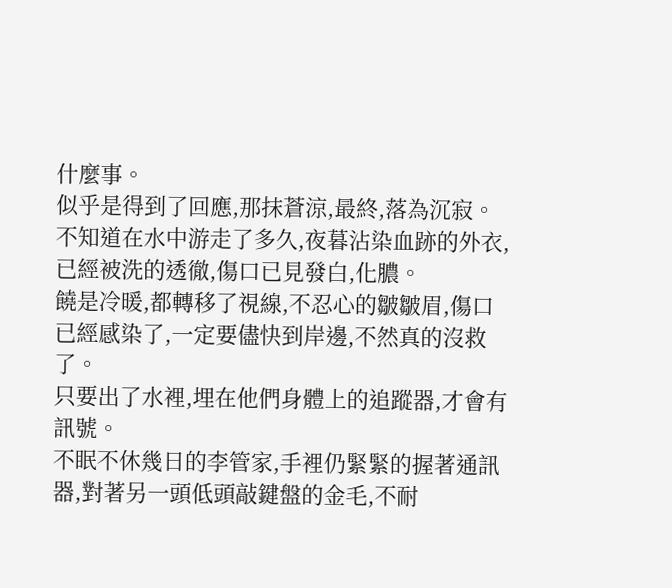什麼事。
似乎是得到了回應,那抹蒼涼,最終,落為沉寂。
不知道在水中游走了多久,夜暮沾染血跡的外衣,已經被洗的透徹,傷口已見發白,化膿。
饒是冷暖,都轉移了視線,不忍心的皺皺眉,傷口已經感染了,一定要儘快到岸邊,不然真的沒救了。
只要出了水裡,埋在他們身體上的追蹤器,才會有訊號。
不眠不休幾日的李管家,手裡仍緊緊的握著通訊器,對著另一頭低頭敲鍵盤的金毛,不耐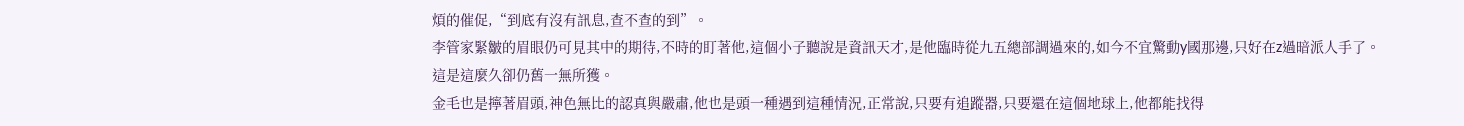煩的催促,“到底有沒有訊息,查不查的到”。
李管家緊皺的眉眼仍可見其中的期待,不時的盯著他,這個小子聽說是資訊天才,是他臨時從九五總部調過來的,如今不宜驚動y國那邊,只好在z過暗派人手了。
這是這麼久卻仍舊一無所獲。
金毛也是擰著眉頭,神色無比的認真與嚴肅,他也是頭一種遇到這種情況,正常說,只要有追蹤器,只要還在這個地球上,他都能找得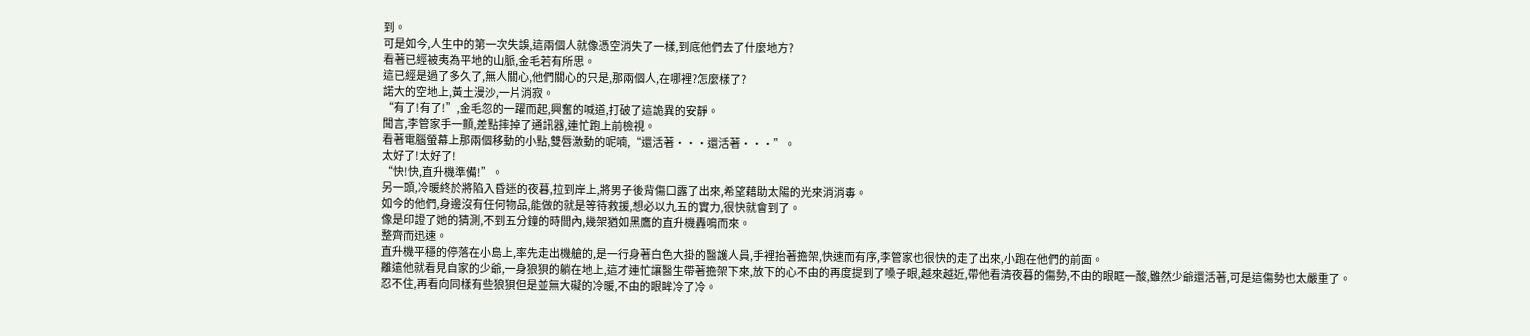到。
可是如今,人生中的第一次失誤,這兩個人就像憑空消失了一樣,到底他們去了什麼地方?
看著已經被夷為平地的山脈,金毛若有所思。
這已經是過了多久了,無人關心,他們關心的只是,那兩個人,在哪裡?怎麼樣了?
諾大的空地上,黃土漫沙,一片消寂。
“有了!有了!”,金毛忽的一躍而起,興奮的喊道,打破了這詭異的安靜。
聞言,李管家手一顫,差點摔掉了通訊器,連忙跑上前檢視。
看著電腦螢幕上那兩個移動的小點,雙唇激動的呢喃,“還活著・・・還活著・・・”。
太好了!太好了!
“快!快,直升機準備!”。
另一頭,冷暖終於將陷入昏迷的夜暮,拉到岸上,將男子後背傷口露了出來,希望藉助太陽的光來消消毒。
如今的他們,身邊沒有任何物品,能做的就是等待救援,想必以九五的實力,很快就會到了。
像是印證了她的猜測,不到五分鐘的時間內,幾架猶如黑鷹的直升機轟鳴而來。
整齊而迅速。
直升機平穩的停落在小島上,率先走出機艙的,是一行身著白色大掛的醫護人員,手裡抬著擔架,快速而有序,李管家也很快的走了出來,小跑在他們的前面。
離遠他就看見自家的少爺,一身狼狽的躺在地上,這才連忙讓醫生帶著擔架下來,放下的心不由的再度提到了嗓子眼,越來越近,帶他看清夜暮的傷勢,不由的眼眶一酸,雖然少爺還活著,可是這傷勢也太嚴重了。
忍不住,再看向同樣有些狼狽但是並無大礙的冷暖,不由的眼眸冷了冷。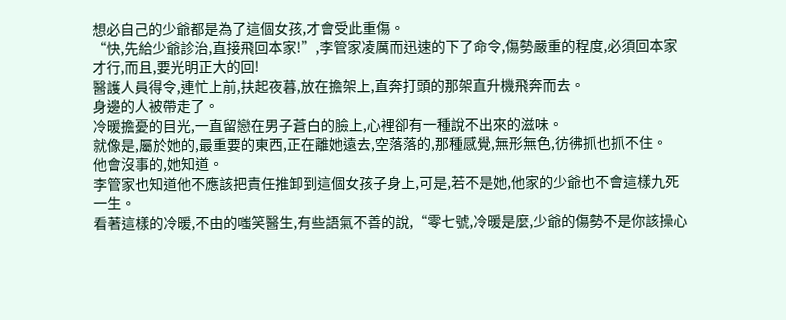想必自己的少爺都是為了這個女孩,才會受此重傷。
“快,先給少爺診治,直接飛回本家!”,李管家凌厲而迅速的下了命令,傷勢嚴重的程度,必須回本家才行,而且,要光明正大的回!
醫護人員得令,連忙上前,扶起夜暮,放在擔架上,直奔打頭的那架直升機飛奔而去。
身邊的人被帶走了。
冷暖擔憂的目光,一直留戀在男子蒼白的臉上,心裡卻有一種說不出來的滋味。
就像是,屬於她的,最重要的東西,正在離她遠去,空落落的,那種感覺,無形無色,彷彿抓也抓不住。
他會沒事的,她知道。
李管家也知道他不應該把責任推卸到這個女孩子身上,可是,若不是她,他家的少爺也不會這樣九死一生。
看著這樣的冷暖,不由的嗤笑醫生,有些語氣不善的說,“零七號,冷暖是麼,少爺的傷勢不是你該操心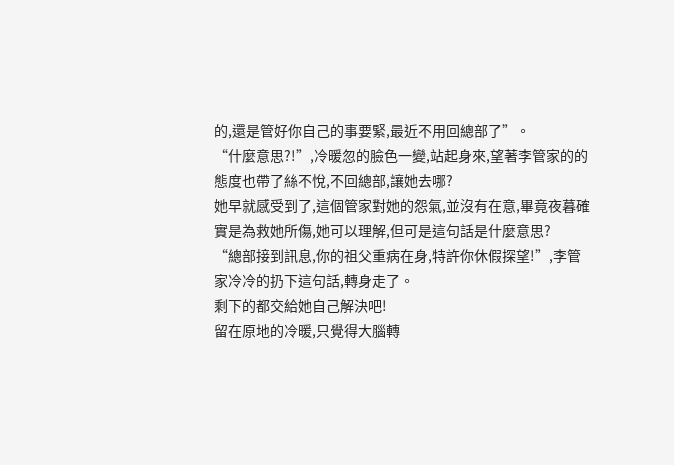的,還是管好你自己的事要緊,最近不用回總部了”。
“什麼意思?!”,冷暖忽的臉色一變,站起身來,望著李管家的的態度也帶了絲不悅,不回總部,讓她去哪?
她早就感受到了,這個管家對她的怨氣,並沒有在意,畢竟夜暮確實是為救她所傷,她可以理解,但可是這句話是什麼意思?
“總部接到訊息,你的祖父重病在身,特許你休假探望!”,李管家冷冷的扔下這句話,轉身走了。
剩下的都交給她自己解決吧!
留在原地的冷暖,只覺得大腦轉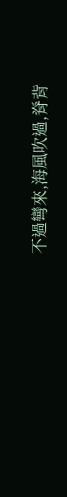不過彎來,海風吹過,脊背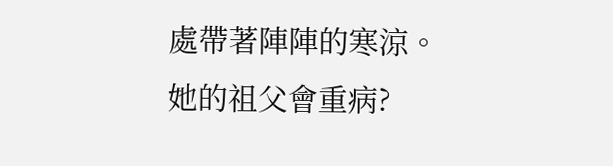處帶著陣陣的寒涼。
她的祖父會重病?